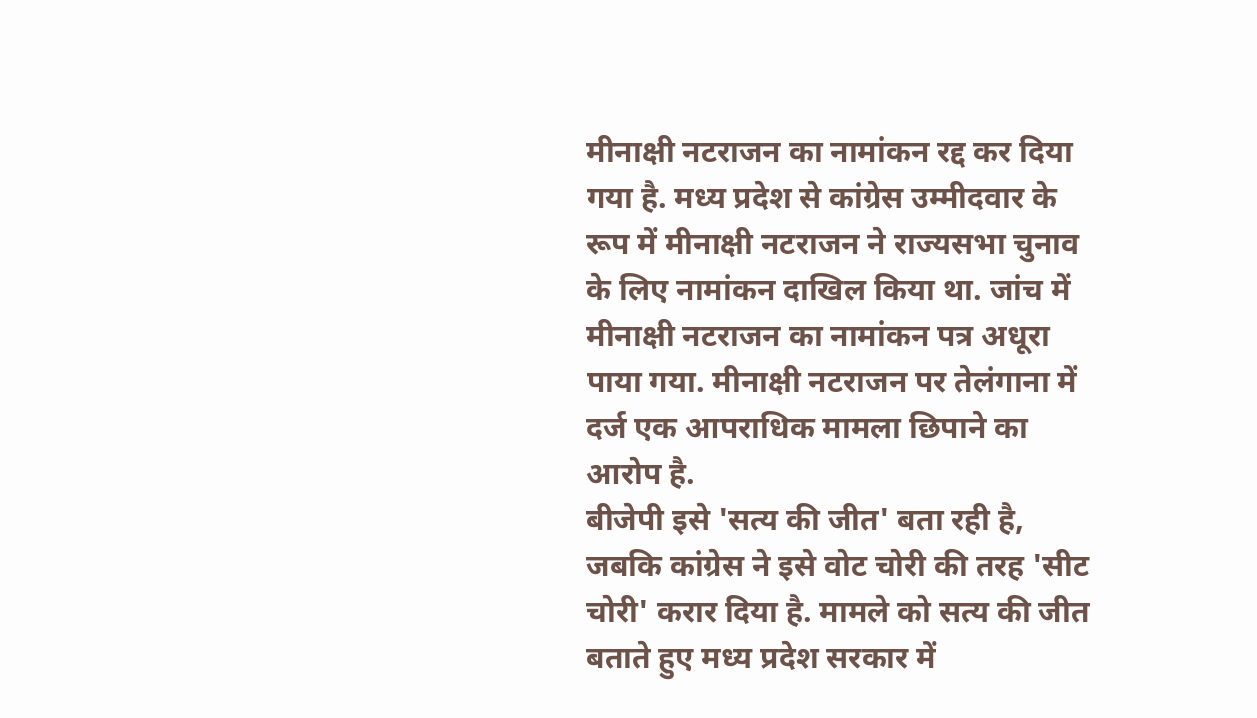मीनाक्षी नटराजन का नामांकन रद्द कर दिया गया है. मध्य प्रदेश से कांग्रेस उम्मीदवार के रूप में मीनाक्षी नटराजन ने राज्यसभा चुनाव के लिए नामांकन दाखिल किया था. जांच में मीनाक्षी नटराजन का नामांकन पत्र अधूरा पाया गया. मीनाक्षी नटराजन पर तेलंगाना में दर्ज एक आपराधिक मामला छिपाने का आरोप है.
बीजेपी इसे 'सत्य की जीत' बता रही है, जबकि कांग्रेस ने इसे वोट चोरी की तरह 'सीट चोरी' करार दिया है. मामले को सत्य की जीत बताते हुए मध्य प्रदेश सरकार में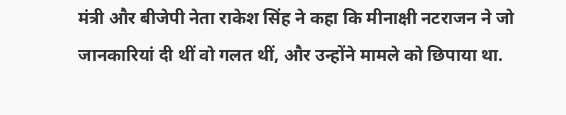मंत्री और बीजेपी नेता राकेश सिंह ने कहा कि मीनाक्षी नटराजन ने जो जानकारियां दी थीं वो गलत थीं, और उन्होंने मामले को छिपाया था.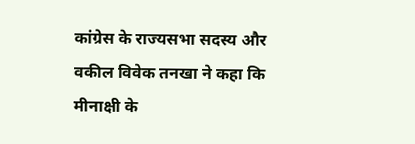कांग्रेस के राज्यसभा सदस्य और वकील विवेक तनखा ने कहा कि मीनाक्षी के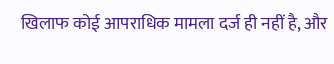खिलाफ कोई आपराधिक मामला दर्ज ही नहीं है, और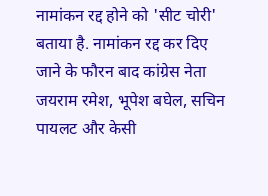नामांकन रद्द होने को 'सीट चोरी' बताया है. नामांकन रद्द कर दिए जाने के फौरन बाद कांग्रेस नेता जयराम रमेश, भूपेश बघेल, सचिन पायलट और केसी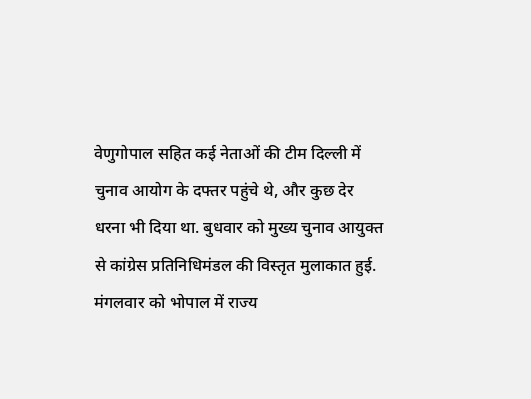वेणुगोपाल सहित कई नेताओं की टीम दिल्ली में चुनाव आयोग के दफ्तर पहुंचे थे, और कुछ देर धरना भी दिया था. बुधवार को मुख्य चुनाव आयुक्त से कांग्रेस प्रतिनिधिमंडल की विस्तृत मुलाकात हुई.
मंगलवार को भोपाल में राज्य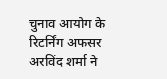चुनाव आयोग के रिटर्निंग अफसर अरविंद शर्मा ने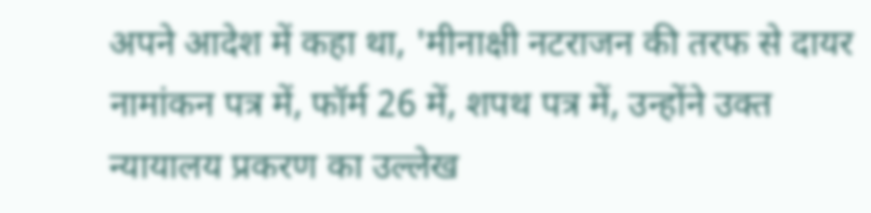अपने आदेश में कहा था, 'मीनाक्षी नटराजन की तरफ से दायर नामांकन पत्र में, फॉर्म 26 में, शपथ पत्र में, उन्होंने उक्त न्यायालय प्रकरण का उल्लेख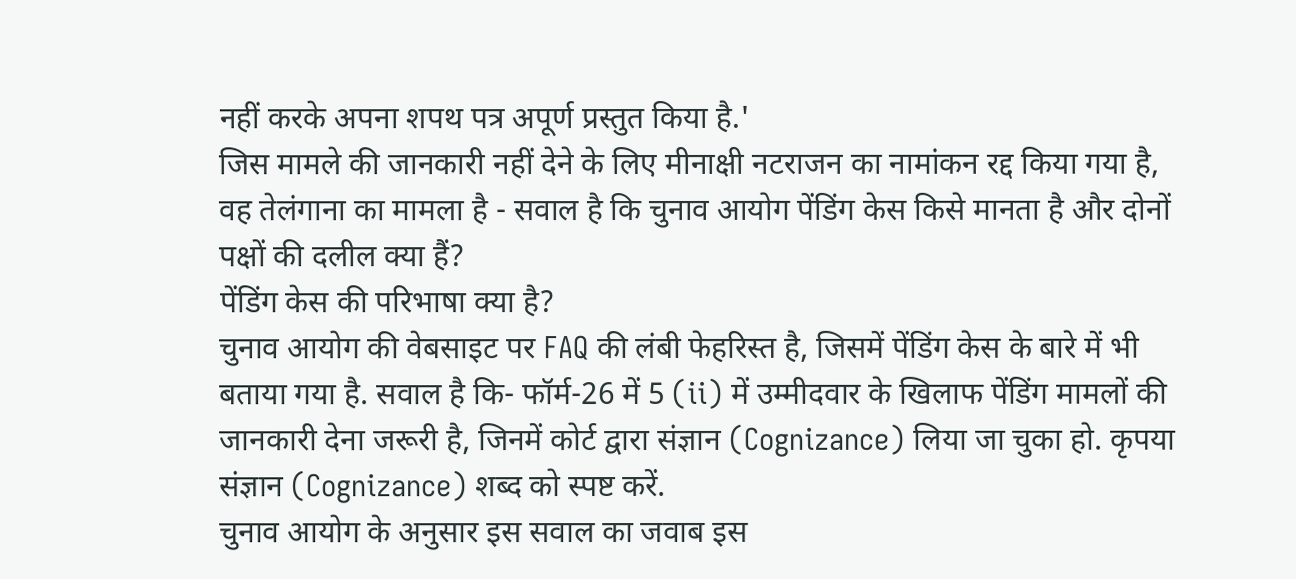नहीं करके अपना शपथ पत्र अपूर्ण प्रस्तुत किया है.'
जिस मामले की जानकारी नहीं देने के लिए मीनाक्षी नटराजन का नामांकन रद्द किया गया है, वह तेलंगाना का मामला है - सवाल है कि चुनाव आयोग पेंडिंग केस किसे मानता है और दोनों पक्षों की दलील क्या हैं?
पेंडिंग केस की परिभाषा क्या है?
चुनाव आयोग की वेबसाइट पर FAQ की लंबी फेहरिस्त है, जिसमें पेंडिंग केस के बारे में भी बताया गया है. सवाल है कि- फॉर्म-26 में 5 (ii) में उम्मीदवार के खिलाफ पेंडिंग मामलों की जानकारी देना जरूरी है, जिनमें कोर्ट द्वारा संज्ञान (Cognizance) लिया जा चुका हो. कृपया संज्ञान (Cognizance) शब्द को स्पष्ट करें.
चुनाव आयोग के अनुसार इस सवाल का जवाब इस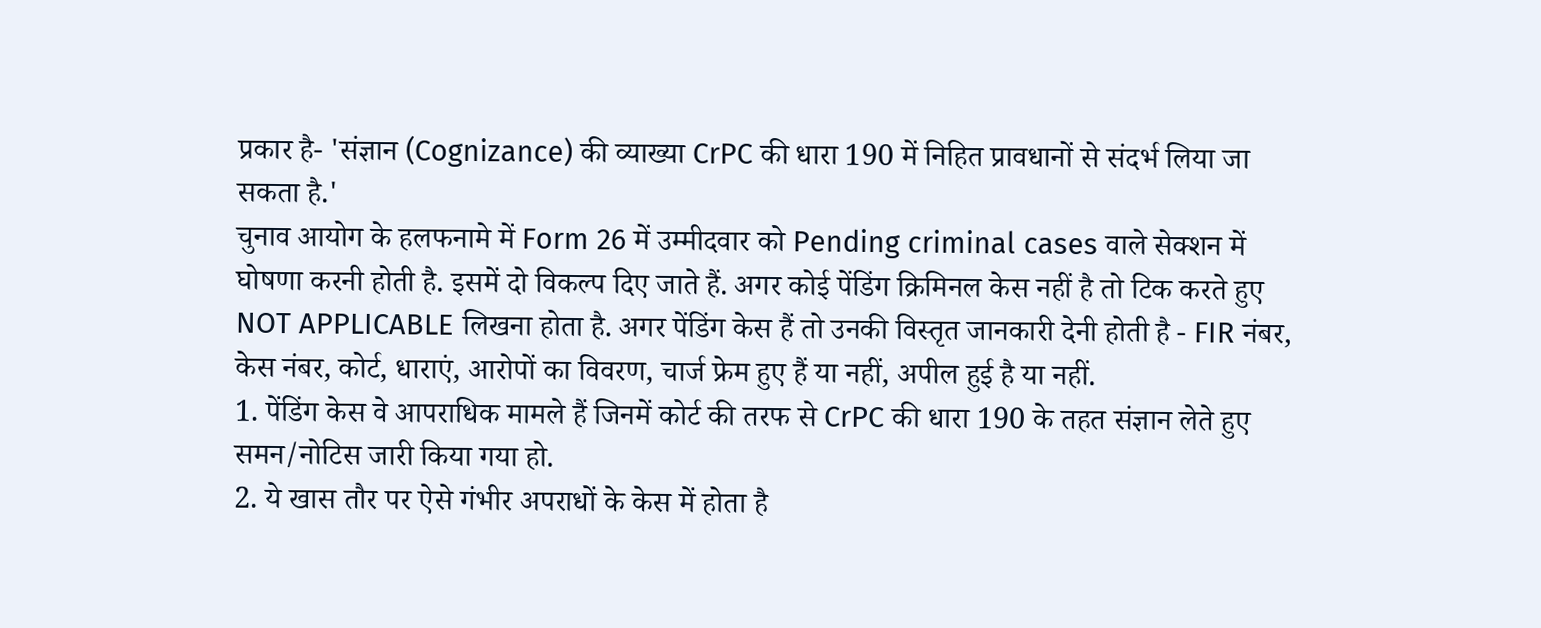प्रकार है- 'संज्ञान (Cognizance) की व्याख्या CrPC की धारा 190 में निहित प्रावधानों से संदर्भ लिया जा सकता है.'
चुनाव आयोग के हलफनामे में Form 26 में उम्मीदवार को Pending criminal cases वाले सेक्शन में घोषणा करनी होती है. इसमें दो विकल्प दिए जाते हैं. अगर कोई पेंडिंग क्रिमिनल केस नहीं है तो टिक करते हुए NOT APPLICABLE लिखना होता है. अगर पेंडिंग केस हैं तो उनकी विस्तृत जानकारी देनी होती है - FIR नंबर, केस नंबर, कोर्ट, धाराएं, आरोपों का विवरण, चार्ज फ्रेम हुए हैं या नहीं, अपील हुई है या नहीं.
1. पेंडिंग केस वे आपराधिक मामले हैं जिनमें कोर्ट की तरफ से CrPC की धारा 190 के तहत संज्ञान लेते हुए समन/नोटिस जारी किया गया हो.
2. ये खास तौर पर ऐसे गंभीर अपराधों के केस में होता है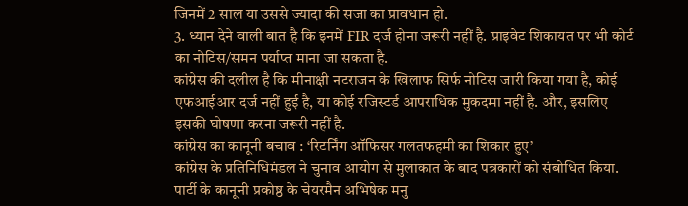जिनमें 2 साल या उससे ज्यादा की सजा का प्रावधान हो.
3. ध्यान देने वाली बात है कि इनमें FIR दर्ज होना जरूरी नहीं है. प्राइवेट शिकायत पर भी कोर्ट का नोटिस/समन पर्याप्त माना जा सकता है.
कांग्रेस की दलील है कि मीनाक्षी नटराजन के खिलाफ सिर्फ नोटिस जारी किया गया है, कोई एफआईआर दर्ज नहीं हुई है, या कोई रजिस्टर्ड आपराधिक मुकदमा नहीं है. और, इसलिए इसकी घोषणा करना जरूरी नहीं है.
कांग्रेस का कानूनी बचाव : ‘रिटर्निंग ऑफिसर गलतफहमी का शिकार हुए’
कांग्रेस के प्रतिनिधिमंडल ने चुनाव आयोग से मुलाकात के बाद पत्रकारों को संबोधित किया. पार्टी के कानूनी प्रकोष्ठ के चेयरमैन अभिषेक मनु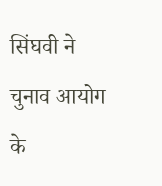सिंघवी ने चुनाव आयोग के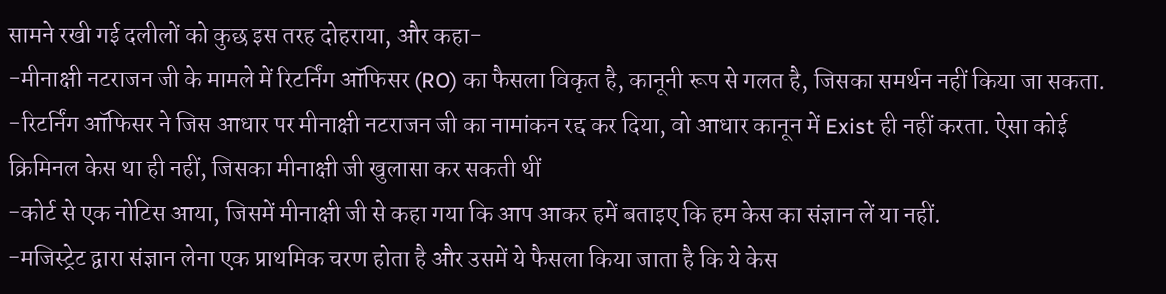सामने रखी गई दलीलों को कुछ इस तरह दोहराया, और कहा-
-मीनाक्षी नटराजन जी के मामले में रिटर्निंग ऑफिसर (RO) का फैसला विकृत है, कानूनी रूप से गलत है, जिसका समर्थन नहीं किया जा सकता.
-रिटर्निंग ऑफिसर ने जिस आधार पर मीनाक्षी नटराजन जी का नामांकन रद्द कर दिया, वो आधार कानून में Exist ही नहीं करता. ऐसा कोई क्रिमिनल केस था ही नहीं, जिसका मीनाक्षी जी खुलासा कर सकती थीं
-कोर्ट से एक नोटिस आया, जिसमें मीनाक्षी जी से कहा गया कि आप आकर हमें बताइए कि हम केस का संज्ञान लें या नहीं.
-मजिस्ट्रेट द्वारा संज्ञान लेना एक प्राथमिक चरण होता है और उसमें ये फैसला किया जाता है कि ये केस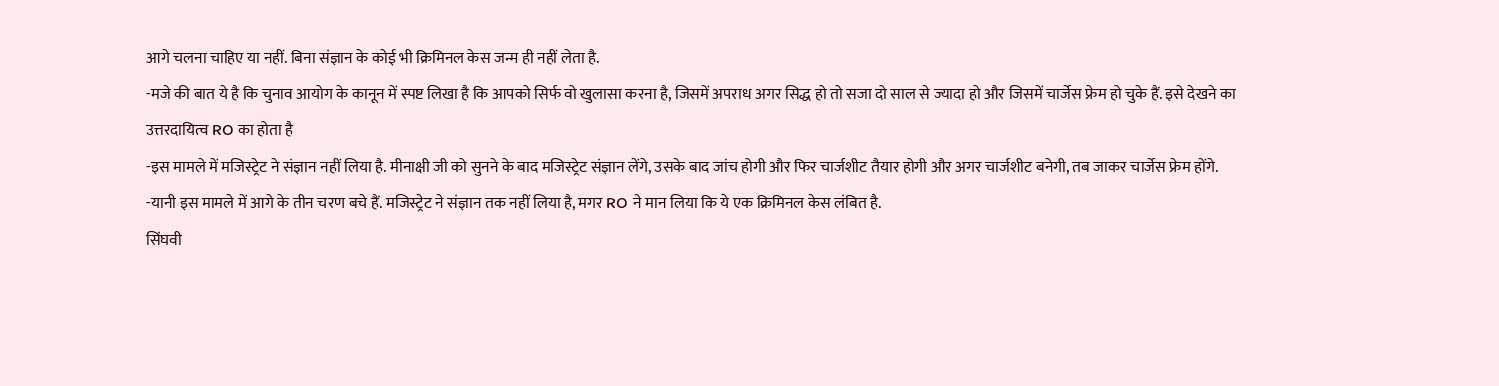आगे चलना चाहिए या नहीं. बिना संज्ञान के कोई भी क्रिमिनल केस जन्म ही नहीं लेता है.
-मजे की बात ये है कि चुनाव आयोग के कानून में स्पष्ट लिखा है कि आपको सिर्फ वो खुलासा करना है, जिसमें अपराध अगर सिद्ध हो तो सजा दो साल से ज्यादा हो और जिसमें चार्जेस फ्रेम हो चुके हैं. इसे देखने का उत्तरदायित्व RO का होता है
-इस मामले में मजिस्ट्रेट ने संज्ञान नहीं लिया है. मीनाक्षी जी को सुनने के बाद मजिस्ट्रेट संज्ञान लेंगे, उसके बाद जांच होगी और फिर चार्जशीट तैयार होगी और अगर चार्जशीट बनेगी, तब जाकर चार्जेस फ्रेम होंगे.
-यानी इस मामले में आगे के तीन चरण बचे हैं. मजिस्ट्रेट ने संज्ञान तक नहीं लिया है, मगर RO ने मान लिया कि ये एक क्रिमिनल केस लंबित है.
सिंघवी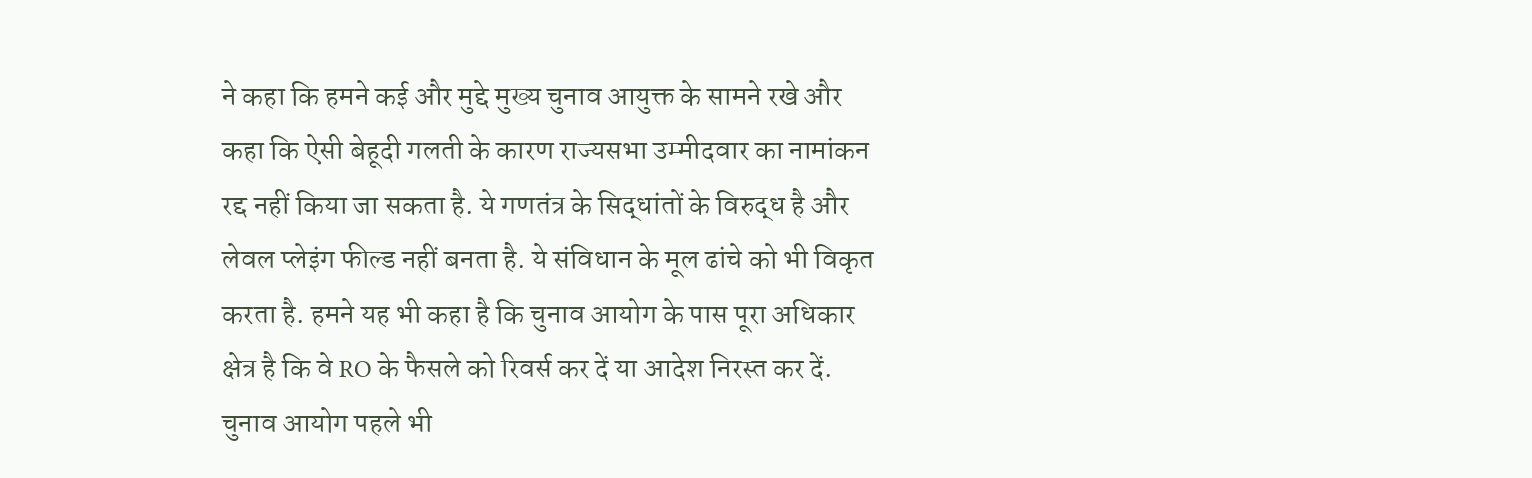ने कहा कि हमने कई और मुद्दे मुख्य चुनाव आयुक्त के सामने रखे और कहा कि ऐसी बेहूदी गलती के कारण राज्यसभा उम्मीदवार का नामांकन रद्द नहीं किया जा सकता है. ये गणतंत्र के सिद्धांतों के विरुद्ध है और लेवल प्लेइंग फील्ड नहीं बनता है. ये संविधान के मूल ढांचे को भी विकृत करता है. हमने यह भी कहा है कि चुनाव आयोग के पास पूरा अधिकार क्षेत्र है कि वे RO के फैसले को रिवर्स कर दें या आदेश निरस्त कर दें. चुनाव आयोग पहले भी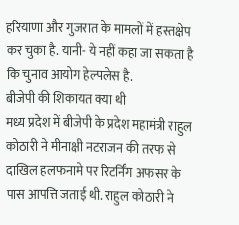हरियाणा और गुजरात के मामलों में हस्तक्षेप कर चुका है. यानी- ये नहीं कहा जा सकता है कि चुनाव आयोग हेल्पलेस है.
बीजेपी की शिकायत क्या थी
मध्य प्रदेश में बीजेपी के प्रदेश महामंत्री राहुल कोठारी ने मीनाक्षी नटराजन की तरफ से दाखिल हलफनामे पर रिटर्निंग अफसर के पास आपत्ति जताई थी. राहुल कोठारी ने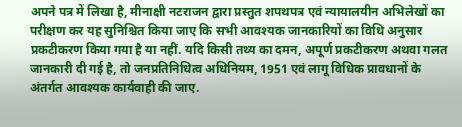अपने पत्र में लिखा है, मीनाक्षी नटराजन द्वारा प्रस्तुत शपथपत्र एवं न्यायालयीन अभिलेखों का परीक्षण कर यह सुनिश्चित किया जाए कि सभी आवश्यक जानकारियों का विधि अनुसार प्रकटीकरण किया गया है या नहीं. यदि किसी तथ्य का दमन, अपूर्ण प्रकटीकरण अथवा गलत जानकारी दी गई है, तो जनप्रतिनिधित्व अधिनियम, 1951 एवं लागू विधिक प्रावधानों के अंतर्गत आवश्यक कार्यवाही की जाए.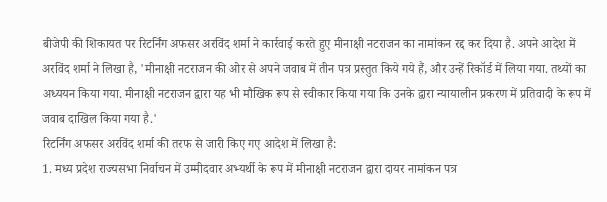बीजेपी की शिकायत पर रिटर्निंग अफसर अरविंद शर्मा ने कार्रवाई करते हुए मीनाक्षी नटराजन का नामांकन रद्द कर दिया है. अपने आदेश में अरविंद शर्मा ने लिखा है, 'मीनाक्षी नटराजन की ओर से अपने जवाब में तीन पत्र प्रस्तुत किये गये हैं, और उन्हें रिकॉर्ड में लिया गया. तथ्यों का अध्ययन किया गया. मीनाक्षी नटराजन द्वारा यह भी मौखिक रूप से स्वीकार किया गया कि उनके द्वारा न्यायालीन प्रकरण में प्रतिवादी के रूप में जवाब दाखिल किया गया है.'
रिटर्निंग अफसर अरविंद शर्मा की तरफ से जारी किए गए आदेश में लिखा है:
1. मध्य प्रदेश राज्यसभा निर्वाचन में उम्मीदवार अभ्यर्थी के रूप में मीनाक्षी नटराजन द्वारा दायर नामांकन पत्र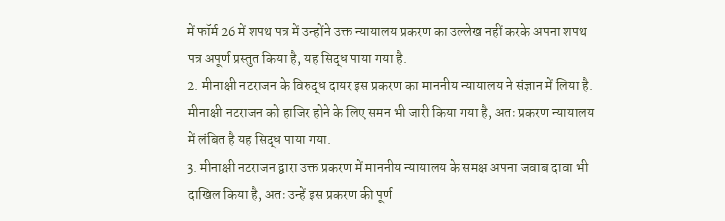में फॉर्म 26 में शपथ पत्र में उन्होंने उक्त न्यायालय प्रकरण का उल्लेख नहीं करके अपना शपथ पत्र अपूर्ण प्रस्तुत किया है, यह सिद्ध पाया गया है.
2. मीनाक्षी नटराजन के विरुद्ध दायर इस प्रकरण का माननीय न्यायालय ने संज्ञान में लिया है. मीनाक्षी नटराजन को हाजिर होने के लिए समन भी जारी किया गया है, अतः प्रकरण न्यायालय में लंबित है यह सिद्ध पाया गया.
3. मीनाक्षी नटराजन द्वारा उक्त प्रकरण में माननीय न्यायालय के समक्ष अपना जवाब दावा भी दाखिल किया है, अतः उन्हें इस प्रकरण की पूर्ण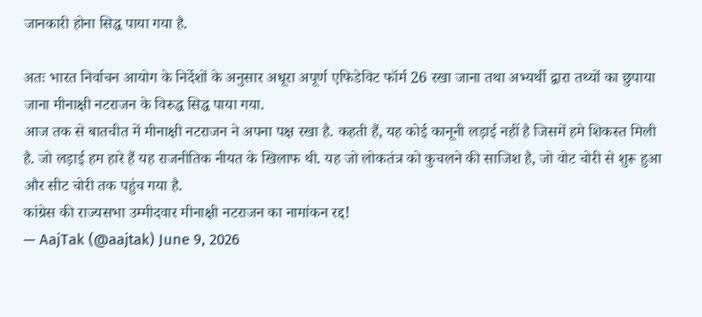जानकारी होना सिद्ध पाया गया है.

अतः भारत निर्वाचन आयोग के निर्देशों के अनुसार अधूरा अपूर्ण एफिडेविट फॉर्म 26 रखा जाना तथा अभ्यर्थी द्वारा तथ्यों का छुपाया जाना मीनाक्षी नटराजन के विरुद्ध सिद्ध पाया गया.
आज तक से बातचीत में मीनाक्षी नटराजन ने अपना पक्ष रखा है. कहती हैं, यह कोई कानूनी लड़ाई नहीं है जिसमें हमे शिकस्त मिली है. जो लड़ाई हम हारे हैं यह राजनीतिक नीयत के खिलाफ थी. यह जो लोकतंत्र को कुचलने की साजिश है, जो वोट चोरी से शुरू हुआ और सीट चोरी तक पहुंच गया है.
कांग्रेस की राज्यसभा उम्मीदवार मीनाक्षी नटराजन का नामांकन रद्द!
— AajTak (@aajtak) June 9, 2026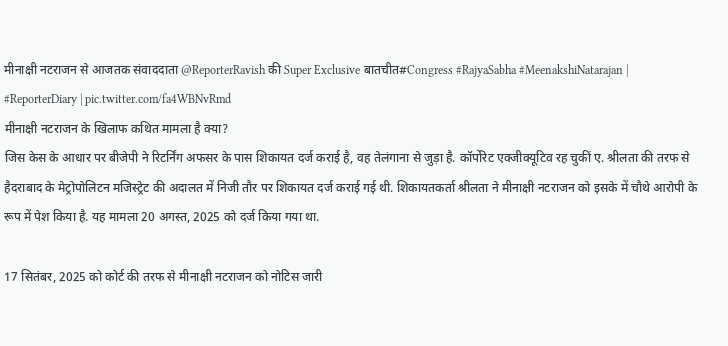मीनाक्षी नटराजन से आजतक संवाददाता @ReporterRavish की Super Exclusive बातचीत#Congress #RajyaSabha #MeenakshiNatarajan | #ReporterDiary | pic.twitter.com/fa4WBNvRmd
मीनाक्षी नटराजन के खिलाफ कथित मामला है क्या?
जिस केस के आधार पर बीजेपी ने रिटर्निंग अफसर के पास शिकायत दर्ज कराई है, वह तेलंगाना से जुड़ा है. कॉर्पोरेट एक्जीक्यूटिव रह चुकीं ए. श्रीलता की तरफ से हैदराबाद के मेट्रोपोलिटन मजिस्ट्रेट की अदालत में निजी तौर पर शिकायत दर्ज कराई गई थी. शिकायतकर्ता श्रीलता ने मीनाक्षी नटराजन को इसके में चौथे आरोपी के रूप में पेश किया है. यह मामला 20 अगस्त, 2025 को दर्ज किया गया था.

17 सितंबर, 2025 को कोर्ट की तरफ से मीनाक्षी नटराजन को नोटिस जारी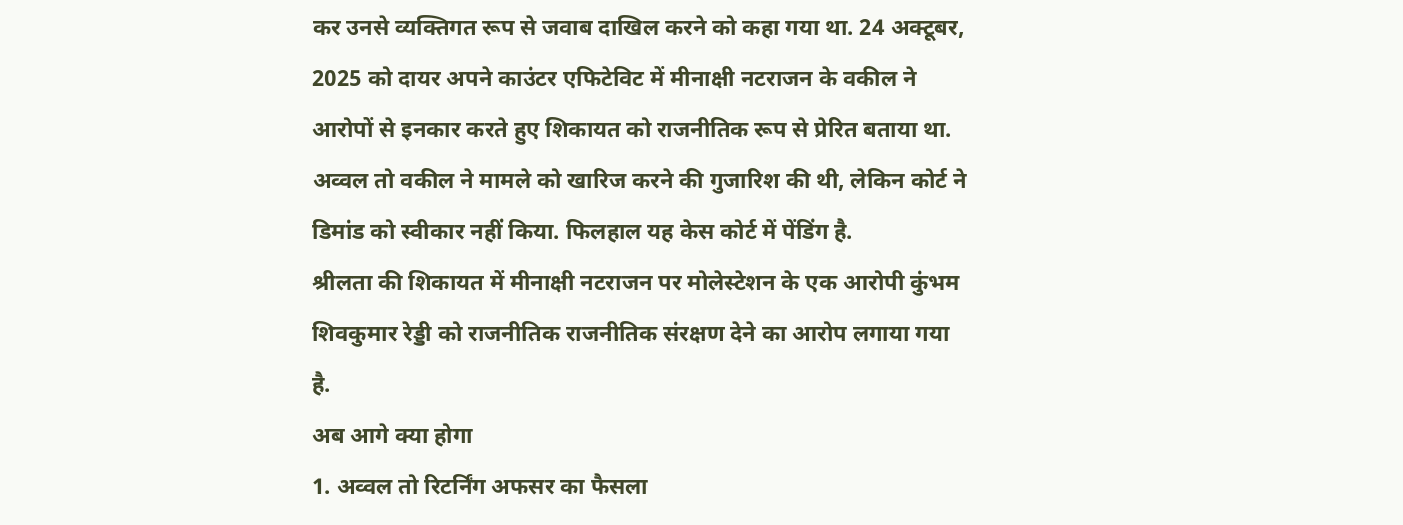कर उनसे व्यक्तिगत रूप से जवाब दाखिल करने को कहा गया था. 24 अक्टूबर, 2025 को दायर अपने काउंटर एफिटेविट में मीनाक्षी नटराजन के वकील ने आरोपों से इनकार करते हुए शिकायत को राजनीतिक रूप से प्रेरित बताया था. अव्वल तो वकील ने मामले को खारिज करने की गुजारिश की थी, लेकिन कोर्ट ने डिमांड को स्वीकार नहीं किया. फिलहाल यह केस कोर्ट में पेंडिंग है.
श्रीलता की शिकायत में मीनाक्षी नटराजन पर मोलेस्टेशन के एक आरोपी कुंभम शिवकुमार रेड्डी को राजनीतिक राजनीतिक संरक्षण देने का आरोप लगाया गया है.
अब आगे क्या होगा
1. अव्वल तो रिटर्निंग अफसर का फैसला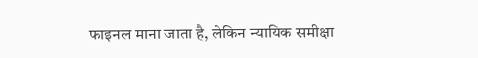फाइनल माना जाता है, लेकिन न्यायिक समीक्षा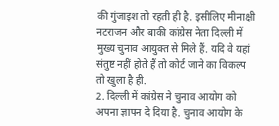की गुंजाइश तो रहती ही है. इसीलिए मीनाक्षी नटराजन और बाकी कांग्रेस नेता दिल्ली में मुख्य चुनाव आयुक्त से मिले हैं. यदि वे यहां संतुष्ट नहीं होते हैं तो कोर्ट जाने का विकल्प तो खुला है ही.
2. दिल्ली में कांग्रेस ने चुनाव आयोग को अपना ज्ञापन दे दिया है. चुनाव आयोग के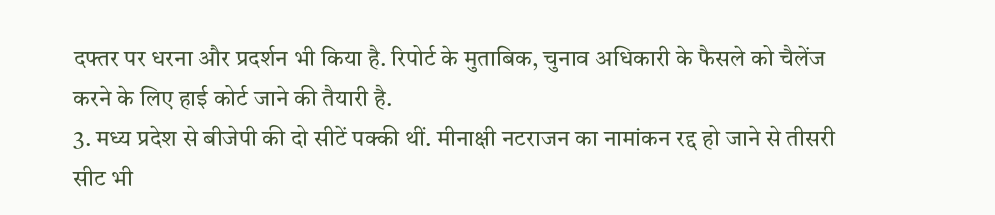दफ्तर पर धरना और प्रदर्शन भी किया है. रिपोर्ट के मुताबिक, चुनाव अधिकारी के फैसले को चैलेंज करने के लिए हाई कोर्ट जाने की तैयारी है.
3. मध्य प्रदेश से बीजेपी की दो सीटें पक्की थीं. मीनाक्षी नटराजन का नामांकन रद्द हो जाने से तीसरी सीट भी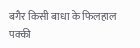बगैर किसी बाधा के फिलहाल पक्की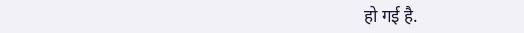हो गई है.